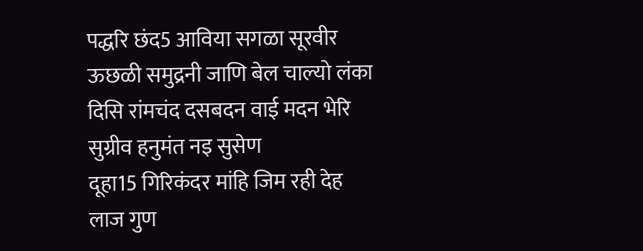पद्धरि छंद5 आविया सगळा सूरवीर ऊछळी समुद्रनी जाणि बेल चाल्यो लंका दिसि रांमचंद दसबदन वाई मदन भेरि सुग्रीव हनुमंत नइ सुसेण
दूहा15 गिरिकंदर मांहि जिम रही देह लाज गुण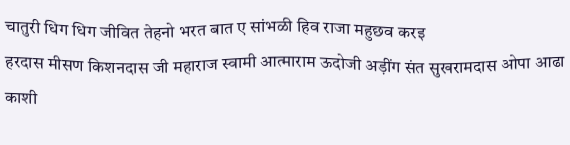चातुरी धिग धिग जीवित तेहनो भरत बात ए सांभळी हिव राजा महुछव करइ
हरदास मीसण किशनदास जी महाराज स्वामी आत्माराम ऊदोजी अड़ींग संत सुखरामदास ओपा आढा काशी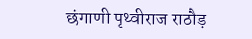छंगाणी पृथ्वीराज राठौड़